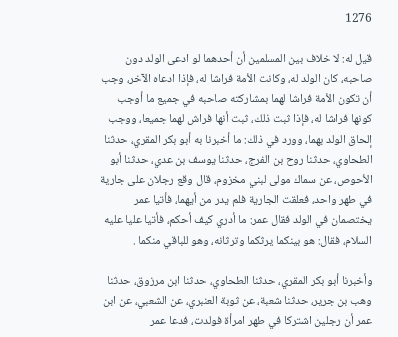1276

قيل له: لا خلاف بين المسلمين أن أحدهما لو ادعى الولد دون صاحبه، كان الولد له، وكانت الأمة فراشا له، فإذا ادعاه الآخر، وجب أن تكون الأمة فراشا لهما بمشاركته صاحبه في جميع ما أوجب كونها فراشا له، فإذا ثبت ذلك، ثبت أنها فراش لهما جميعا، ووجب إلحاق الولد بهما، وورد في ذلك: ما أخبرنا به أبو بكر المقري، حدثنا الطحاوي، حدثنا روح بن الفرج، حدثنا يوسف بن عدي، حدثنا أبو الأحوص، عن سماك مولى لبني مخزوم، قال وقع رجلان على جارية في طهر واحد، فعلقت الجارية فلم يدر من أيهما، فأتيا عمر يختصمان في الولد فقال عمر: ما أدري كيف أحكم، فأتيا عليا عليه السلام، فقال: هو بينكما يرثكما وترثانه، وهو للباقي منكما .

وأخبرنا أبو بكر المقري، حدثنا الطحاوي، حدثنا ابن مرزوق، حدثنا وهب بن جرير، حدثنا شعبة، عن ثوبة العنبري، عن الشعبي، عن ابن عمر أن رجلين اشتركا في طهر امرأة فولدت، فدعا عمر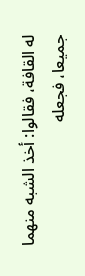له القافة، فقالوا: أخذ الشبه منهما جميعا، فجعله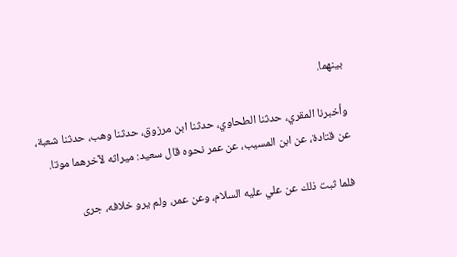بينهما.

وأخبرنا المقري، حدثنا الطحاوي، حدثنا ابن مرزوق، حدثنا وهب، حدثنا شعبة، عن قتادة، عن ابن المسيب، عن عمر نحوه قال سعيد: ميراثه لآخرهما موتا.

فلما ثبت ذلك عن علي عليه السلام، وعن عمر، ولم يرو خلافه، جرى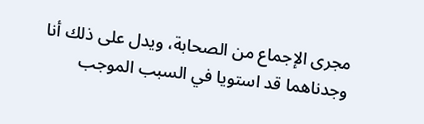مجرى الإجماع من الصحابة، ويدل على ذلك أنا وجدناهما قد استويا في السبب الموجب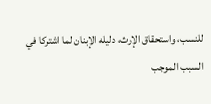للنسب، واستحقاق الإرث، دليله الإبنان لما اشتركا في السبب الموجب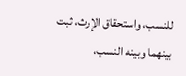للنسب، واستحقاق الإرث، ثبت بينهما وبينه النسب،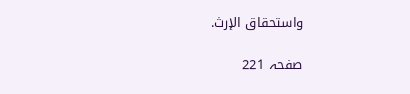واستحقاق الإرث.

صفحہ 221